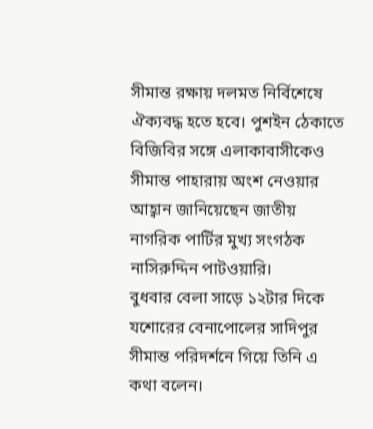সীমান্ত রক্ষায় দলমত নির্বিশেষে ঐক্যবদ্ধ হতে হবে। পুশইন ঠেকাতে বিজিবির সঙ্গে এলাকাবাসীকেও সীমান্ত পাহারায় অংশ নেওয়ার আহ্বান জানিয়েছেন জাতীয় নাগরিক পার্টির মুখ্য সংগঠক নাসিরুদ্দিন পাটওয়ারি।
বুধবার বেলা সাড়ে ১২টার দিকে যশোরের বেনাপোলের সাদিপুর সীমান্ত পরিদর্শনে গিয়ে তিনি এ কথা বলেন।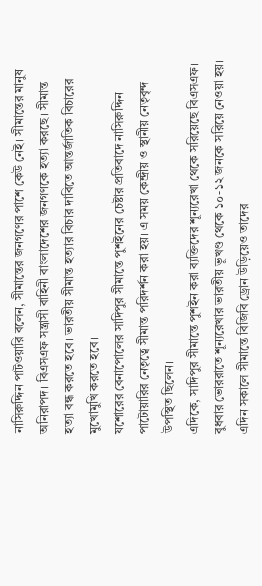নাসিরুদ্দিন পাটওয়ারি বলেন, সীমান্তের জনগণের পাশে কেউ নেই। সীমান্তের মানুষ অনিরাপদ। বিএসএফ সন্ত্রাসী বাহিনী বাংলাদেশের জনগণকে হত্যা করছে। সীমান্ত হত্যা বন্ধ করতে হবে। ভারতীয় সীমান্ত হত্যার বিচার দাবিতে আন্তর্জাতিক বিচারের মুখোমুখি করতে হবে।
যশোরের বেনাপোলের সাদিপুর সীমান্তে পুশইনের চেষ্টার প্রতিবাদে নাসিরুদ্দিন পাটোয়ারির নেতৃত্বে সীমান্ত পরিদর্শন করা হয়। এ সময় কেন্দ্রীয় ও স্থানীয় নেতৃবৃন্দ উপস্থিত ছিলেন।
এদিকে, সাদিপুর সীমান্তে পুশইন করা ব্যক্তিদের শূন্যরেখা থেকে সরিয়েছে বিএসএফ। বুধবার ভোররাতে শূন্যরেখার ভারতীয় ভূখণ্ড থেকে ১০-১২ জনকে সরিয়ে নেওয়া হয়।
এদিন সকালে সীমান্তে বিজিবি ড্রোন উড়িয়েও তাদের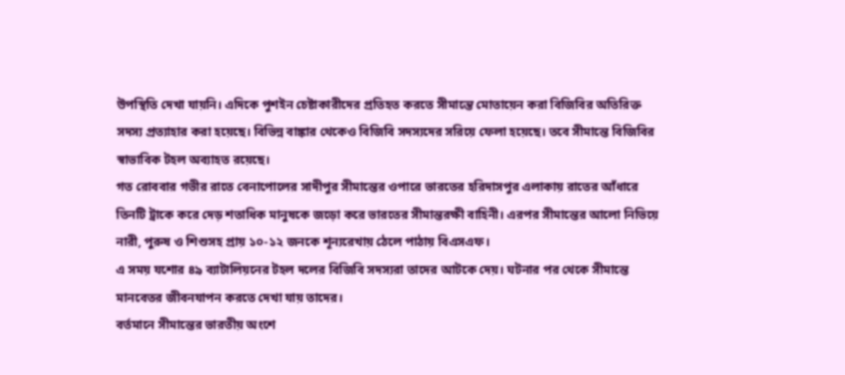উপস্থিতি দেখা যায়নি। এদিকে পুশইন চেষ্টাকারীদের প্রতিহত করতে সীমান্তে মোতায়েন করা বিজিবির অতিরিক্ত সদস্য প্রত্যাহার করা হয়েছে। বিভিন্ন বাঙ্কার থেকেও বিজিবি সদস্যদের সরিয়ে ফেলা হয়েছে। তবে সীমান্তে বিজিবির স্বাভাবিক টহল অব্যাহত রয়েছে।
গত রোববার গভীর রাতে বেনাপোলের সাদীপুর সীমান্তের ওপারে ভারতের হরিদাসপুর এলাকায় রাতের আঁধারে তিনটি ট্রাকে করে দেড় শতাধিক মানুষকে জড়ো করে ভারতের সীমান্তরক্ষী বাহিনী। এরপর সীমান্তের আলো নিভিয়ে নারী, পুরুষ ও শিশুসহ প্রায় ১০-১২ জনকে শূন্যরেখায় ঠেলে পাঠায় বিএসএফ।
এ সময় যশোর ৪৯ ব্যাটালিয়নের টহল দলের বিজিবি সদস্যরা তাদের আটকে দেয়। ঘটনার পর থেকে সীমান্তে মানবেতর জীবনযাপন করতে দেখা যায় তাদের।
বর্তমানে সীমান্তের ভারতীয় অংশে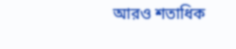আরও শতাধিক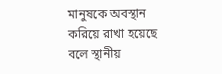মানুষকে অবস্থান করিয়ে রাখা হয়েছে বলে স্থানীয়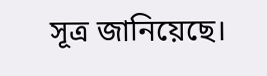সূত্র জানিয়েছে।